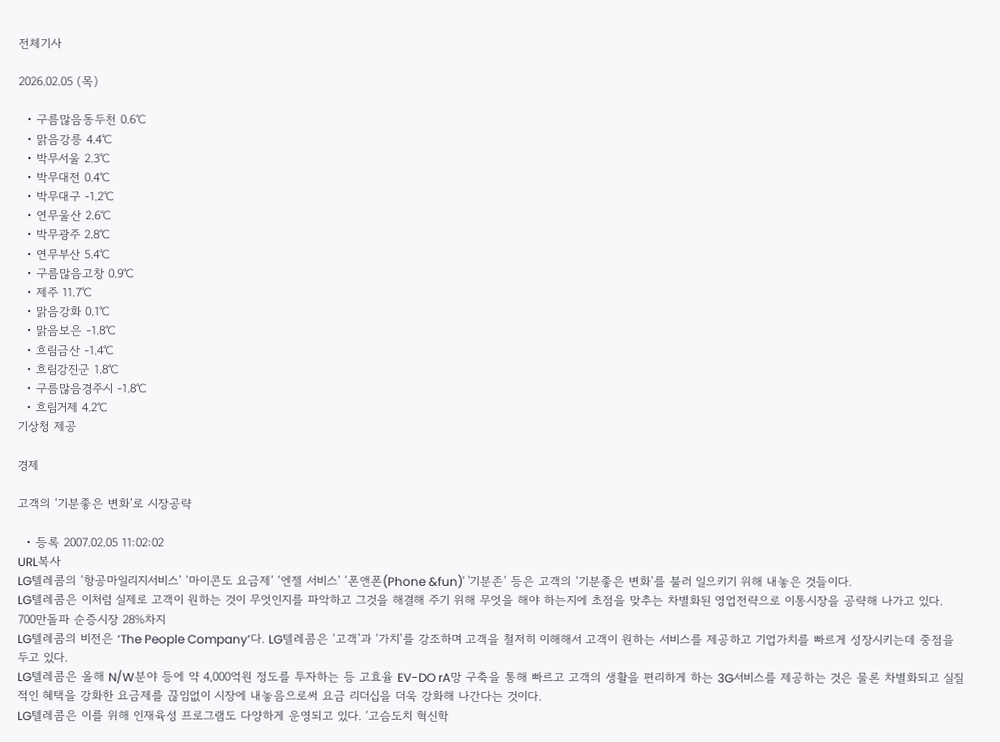전체기사

2026.02.05 (목)

  • 구름많음동두천 0.6℃
  • 맑음강릉 4.4℃
  • 박무서울 2.3℃
  • 박무대전 0.4℃
  • 박무대구 -1.2℃
  • 연무울산 2.6℃
  • 박무광주 2.8℃
  • 연무부산 5.4℃
  • 구름많음고창 0.9℃
  • 제주 11.7℃
  • 맑음강화 0.1℃
  • 맑음보은 -1.8℃
  • 흐림금산 -1.4℃
  • 흐림강진군 1.8℃
  • 구름많음경주시 -1.8℃
  • 흐림거제 4.2℃
기상청 제공

경제

고객의 ‘기분좋은 변화’로 시장공략

  • 등록 2007.02.05 11:02:02
URL복사
LG텔레콤의 ‘항공마일리지서비스’ ‘마이콘도 요금제’ ‘엔젤 서비스’ ‘폰앤폰(Phone &fun)' '기분존’ 등은 고객의 ‘기분좋은 변화’를 불러 일으키기 위해 내놓은 것들이다.
LG텔레콤은 이처럼 실제로 고객이 원하는 것이 무엇인지를 파악하고 그것을 해결해 주기 위해 무엇을 해야 하는지에 초점을 맞추는 차별화된 영업전략으로 이통시장을 공략해 나가고 있다.
700만돌파 순증시장 28%차지
LG텔레콤의 비전은 ‘The People Company’다. LG텔레콤은 ‘고객’과 ‘가치’를 강조하며 고객을 철저히 이해해서 고객이 원하는 서비스를 제공하고 기업가치를 빠르게 성장시키는데 중점을 두고 있다.
LG텔레콤은 올해 N/W분야 등에 약 4,000억원 정도를 투자하는 등 고효율 EV-DO rA망 구축을 통해 빠르고 고객의 생활을 편리하게 하는 3G서비스를 제공하는 것은 물론 차별화되고 실질적인 혜택을 강화한 요금제를 끊임없이 시장에 내놓음으로써 요금 리더십을 더욱 강화해 나간다는 것이다.
LG텔레콤은 이를 위해 인재육성 프로그램도 다양하게 운영되고 있다. ‘고슴도치 혁신학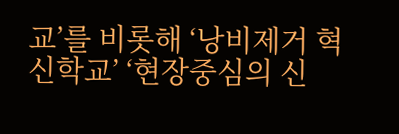교’를 비롯해 ‘낭비제거 혁신학교’ ‘현장중심의 신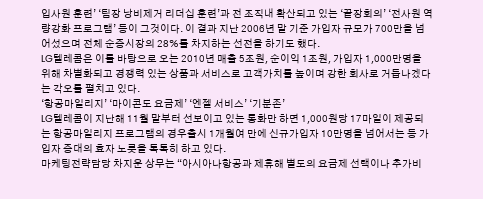입사원 훈련’ ‘팀장 낭비제거 리더십 훈련’과 전 조직내 확산되고 있는 ‘끝장회의’ ‘전사원 역량강화 프로그램’ 등이 그것이다. 이 결과 지난 2006년 말 기준 가입자 규모가 700만을 넘어섰으며 전체 순증시장의 28%를 차지하는 선전을 하기도 했다.
LG텔레콤은 이를 바탕으로 오는 2010년 매출 5조원, 순이익 1조원, 가입자 1,000만명을 위해 차별화되고 경쟁력 있는 상품과 서비스로 고객가치를 높이며 강한 회사로 거듭나겠다는 각오를 펼치고 있다.
‘항공마일리지’ ‘마이콘도 요금제’ ‘엔젤 서비스’ ‘기분존’
LG텔레콤이 지난해 11월 말부터 선보이고 있는 통화만 하면 1,000원당 17마일이 제공되는 항공마일리지 프로그램의 경우출시 1개월여 만에 신규가입자 10만명을 넘어서는 등 가입자 증대의 효자 노릇을 톡톡히 하고 있다.
마케팅전략담당 차지운 상무는 “아시아나항공과 제휴해 별도의 요금제 선택이나 추가비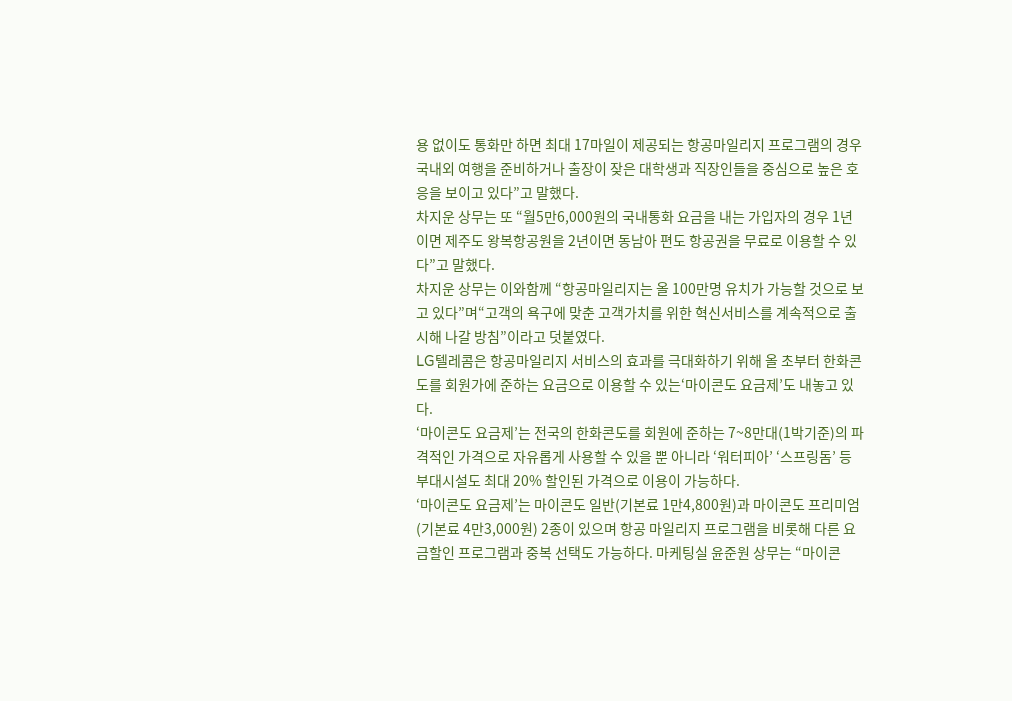용 없이도 통화만 하면 최대 17마일이 제공되는 항공마일리지 프로그램의 경우 국내외 여행을 준비하거나 출장이 잦은 대학생과 직장인들을 중심으로 높은 호응을 보이고 있다”고 말했다.
차지운 상무는 또 “월5만6,000원의 국내통화 요금을 내는 가입자의 경우 1년이면 제주도 왕복항공원을 2년이면 동남아 편도 항공권을 무료로 이용할 수 있다”고 말했다.
차지운 상무는 이와함께 “항공마일리지는 올 100만명 유치가 가능할 것으로 보고 있다”며“고객의 욕구에 맞춘 고객가치를 위한 혁신서비스를 계속적으로 출시해 나갈 방침”이라고 덧붙였다.
LG텔레콤은 항공마일리지 서비스의 효과를 극대화하기 위해 올 초부터 한화콘도를 회원가에 준하는 요금으로 이용할 수 있는‘마이콘도 요금제’도 내놓고 있다.
‘마이콘도 요금제’는 전국의 한화콘도를 회원에 준하는 7~8만대(1박기준)의 파격적인 가격으로 자유롭게 사용할 수 있을 뿐 아니라 ‘워터피아’ ‘스프링돔’ 등 부대시설도 최대 20% 할인된 가격으로 이용이 가능하다.
‘마이콘도 요금제’는 마이콘도 일반(기본료 1만4,800원)과 마이콘도 프리미엄(기본료 4만3,000원) 2종이 있으며 항공 마일리지 프로그램을 비롯해 다른 요금할인 프로그램과 중복 선택도 가능하다. 마케팅실 윤준원 상무는 “마이콘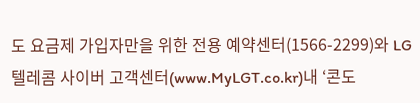도 요금제 가입자만을 위한 전용 예약센터(1566-2299)와 LG텔레콤 사이버 고객센터(www.MyLGT.co.kr)내 ‘콘도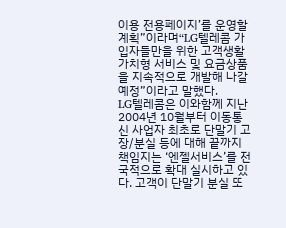이용 전용페이지’를 운영할 계획”이라며“LG텔레콤 가입자들만을 위한 고객생활가치형 서비스 및 요금상품을 지속적으로 개발해 나갈 예정”이라고 말했다.
LG텔레콤은 이와함께 지난 2004년 10월부터 이동통신 사업자 최초로 단말기 고장/분실 등에 대해 끝까지 책임지는 ‘엔젤서비스’를 전국적으로 확대 실시하고 있다. 고객이 단말기 분실 또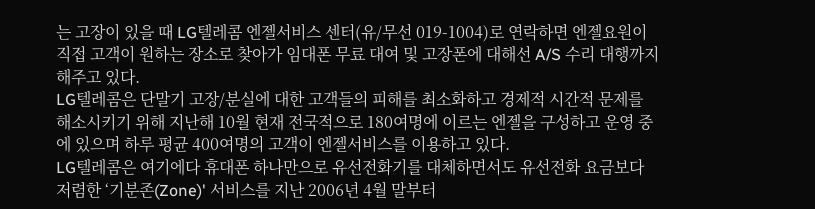는 고장이 있을 때 LG텔레콤 엔젤서비스 센터(유/무선 019-1004)로 연락하면 엔젤요원이 직접 고객이 원하는 장소로 찾아가 임대폰 무료 대여 및 고장폰에 대해선 A/S 수리 대행까지 해주고 있다.
LG텔레콤은 단말기 고장/분실에 대한 고객들의 피해를 최소화하고 경제적 시간적 문제를 해소시키기 위해 지난해 10월 현재 전국적으로 180여명에 이르는 엔젤을 구성하고 운영 중에 있으며 하루 평균 400여명의 고객이 엔젤서비스를 이용하고 있다.
LG텔레콤은 여기에다 휴대폰 하나만으로 유선전화기를 대체하면서도 유선전화 요금보다 저렴한 ‘기분존(Zone)' 서비스를 지난 2006년 4월 말부터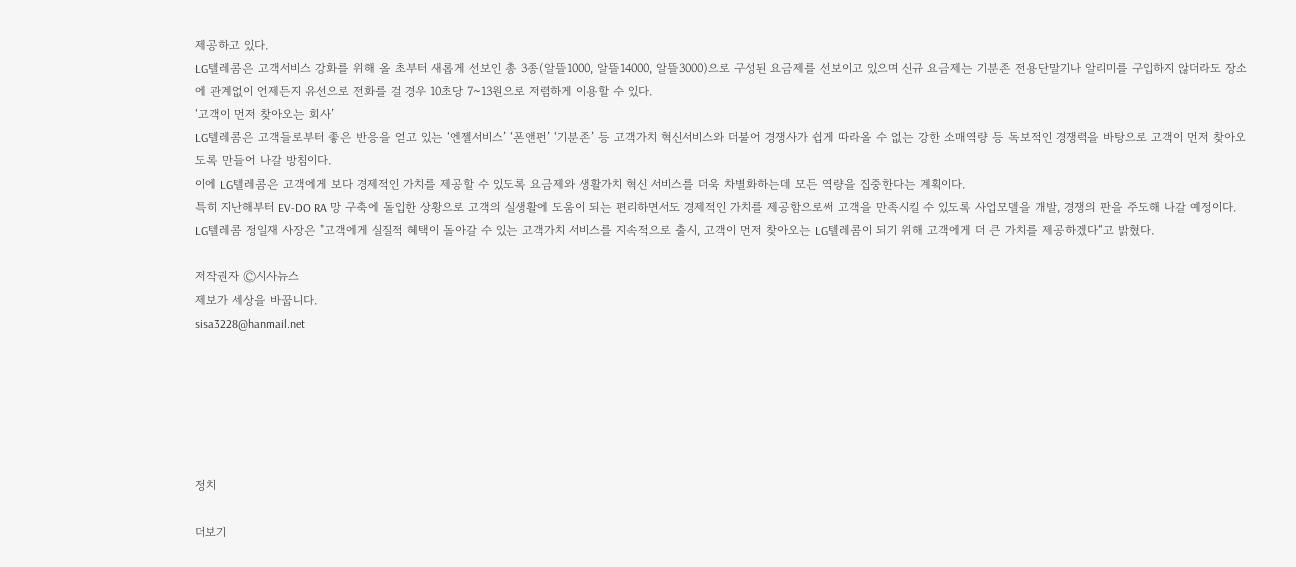제공하고 있다.
LG텔레콤은 고객서비스 강화를 위해 올 초부터 새롭게 선보인 총 3종(알뜰1000, 알뜰14000, 알뜰3000)으로 구성된 요금제를 선보이고 있으며 신규 요금제는 기분존 전용단말기나 알리미를 구입하지 않더라도 장소에 관계없이 언제든지 유선으로 전화를 걸 경우 10초당 7~13원으로 저렴하게 이용할 수 있다.
‘고객이 먼저 찾아오는 회사’
LG텔레콤은 고객들로부터 좋은 반응을 얻고 있는 ‘엔젤서비스’ ‘폰앤펀’ ‘기분존’ 등 고객가치 혁신서비스와 더불어 경쟁사가 쉽게 따라올 수 없는 강한 소매역량 등 독보적인 경쟁력을 바탕으로 고객이 먼저 찾아오도록 만들어 나갈 방침이다.
이에 LG텔레콤은 고객에게 보다 경제적인 가치를 제공할 수 있도록 요금제와 생활가치 혁신 서비스를 더욱 차별화하는데 모든 역량을 집중한다는 계획이다.
특히 지난해부터 EV-DO RA 망 구축에 돌입한 상황으로 고객의 실생활에 도움이 되는 편리하면서도 경제적인 가치를 제공함으로써 고객을 만족시킬 수 있도록 사업모델을 개발, 경쟁의 판을 주도해 나갈 예정이다.
LG텔레콤 정일재 사장은 "고객에게 실질적 혜택이 돌아갈 수 있는 고객가치 서비스를 지속적으로 출시, 고객이 먼저 찾아오는 LG텔레콤이 되기 위해 고객에게 더 큰 가치를 제공하겠다“고 밝혔다.

저작권자 Ⓒ시사뉴스
제보가 세상을 바꿉니다.
sisa3228@hanmail.net






정치

더보기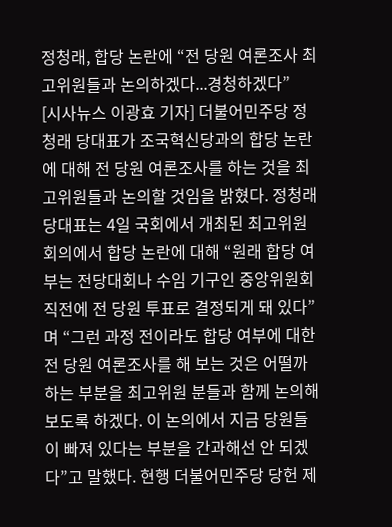정청래, 합당 논란에 “전 당원 여론조사 최고위원들과 논의하겠다...경청하겠다”
[시사뉴스 이광효 기자] 더불어민주당 정청래 당대표가 조국혁신당과의 합당 논란에 대해 전 당원 여론조사를 하는 것을 최고위원들과 논의할 것임을 밝혔다. 정청래 당대표는 4일 국회에서 개최된 최고위원회의에서 합당 논란에 대해 “원래 합당 여부는 전당대회나 수임 기구인 중앙위원회 직전에 전 당원 투표로 결정되게 돼 있다”며 “그런 과정 전이라도 합당 여부에 대한 전 당원 여론조사를 해 보는 것은 어떨까 하는 부분을 최고위원 분들과 함께 논의해 보도록 하겠다. 이 논의에서 지금 당원들이 빠져 있다는 부분을 간과해선 안 되겠다”고 말했다. 현행 더불어민주당 당헌 제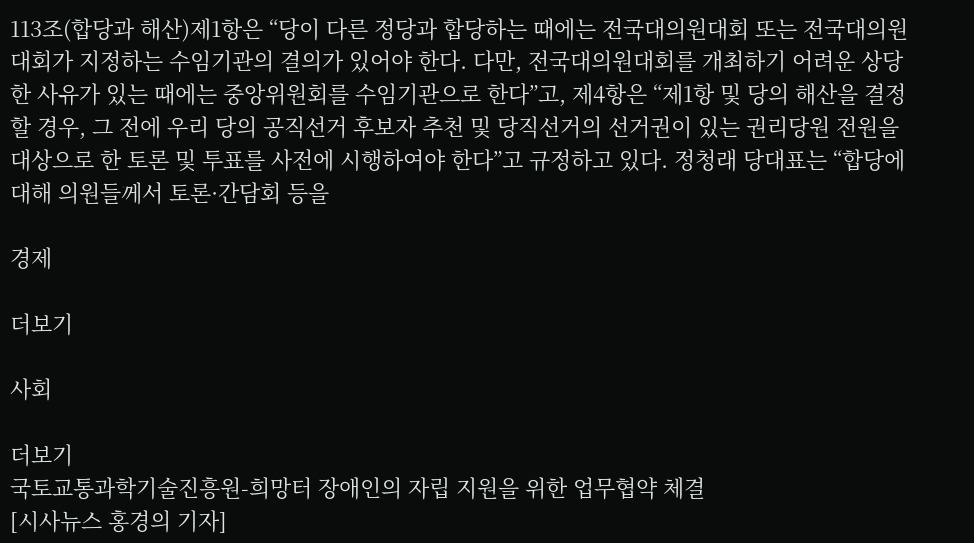113조(합당과 해산)제1항은 “당이 다른 정당과 합당하는 때에는 전국대의원대회 또는 전국대의원대회가 지정하는 수임기관의 결의가 있어야 한다. 다만, 전국대의원대회를 개최하기 어려운 상당한 사유가 있는 때에는 중앙위원회를 수임기관으로 한다”고, 제4항은 “제1항 및 당의 해산을 결정할 경우, 그 전에 우리 당의 공직선거 후보자 추천 및 당직선거의 선거권이 있는 권리당원 전원을 대상으로 한 토론 및 투표를 사전에 시행하여야 한다”고 규정하고 있다. 정청래 당대표는 “합당에 대해 의원들께서 토론·간담회 등을

경제

더보기

사회

더보기
국토교통과학기술진흥원-희망터 장애인의 자립 지원을 위한 업무협약 체결
[시사뉴스 홍경의 기자]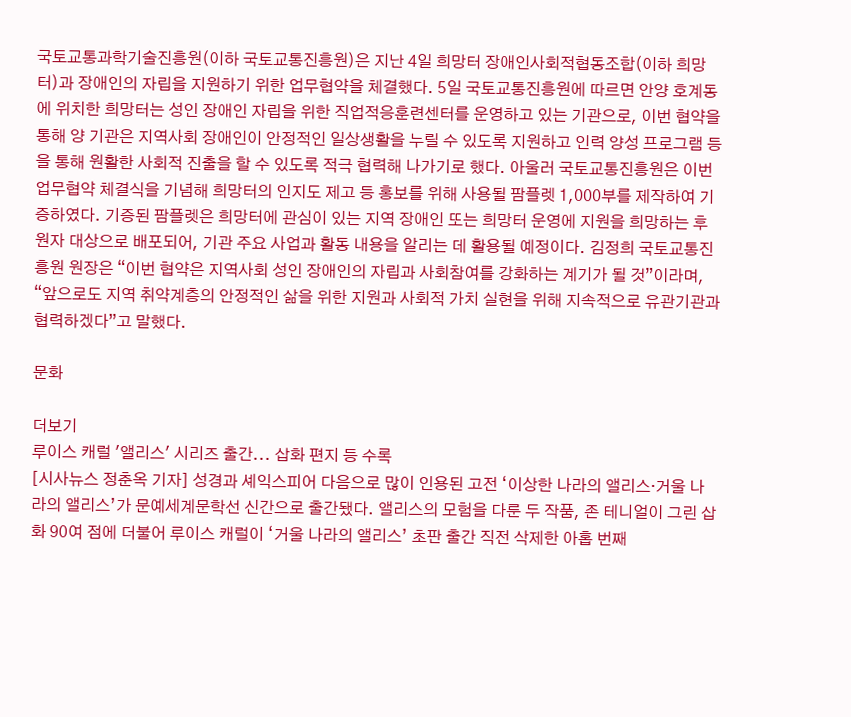국토교통과학기술진흥원(이하 국토교통진흥원)은 지난 4일 희망터 장애인사회적협동조합(이하 희망터)과 장애인의 자립을 지원하기 위한 업무협약을 체결했다. 5일 국토교통진흥원에 따르면 안양 호계동에 위치한 희망터는 성인 장애인 자립을 위한 직업적응훈련센터를 운영하고 있는 기관으로, 이번 협약을 통해 양 기관은 지역사회 장애인이 안정적인 일상생활을 누릴 수 있도록 지원하고 인력 양성 프로그램 등을 통해 원활한 사회적 진출을 할 수 있도록 적극 협력해 나가기로 했다. 아울러 국토교통진흥원은 이번 업무협약 체결식을 기념해 희망터의 인지도 제고 등 홍보를 위해 사용될 팜플렛 1,000부를 제작하여 기증하였다. 기증된 팜플렛은 희망터에 관심이 있는 지역 장애인 또는 희망터 운영에 지원을 희망하는 후원자 대상으로 배포되어, 기관 주요 사업과 활동 내용을 알리는 데 활용될 예정이다. 김정희 국토교통진흥원 원장은 “이번 협약은 지역사회 성인 장애인의 자립과 사회참여를 강화하는 계기가 될 것”이라며, “앞으로도 지역 취약계층의 안정적인 삶을 위한 지원과 사회적 가치 실현을 위해 지속적으로 유관기관과 협력하겠다”고 말했다.

문화

더보기
루이스 캐럴 '앨리스' 시리즈 출간... 삽화 편지 등 수록
[시사뉴스 정춘옥 기자] 성경과 셰익스피어 다음으로 많이 인용된 고전 ‘이상한 나라의 앨리스·거울 나라의 앨리스’가 문예세계문학선 신간으로 출간됐다. 앨리스의 모험을 다룬 두 작품, 존 테니얼이 그린 삽화 90여 점에 더불어 루이스 캐럴이 ‘거울 나라의 앨리스’ 초판 출간 직전 삭제한 아홉 번째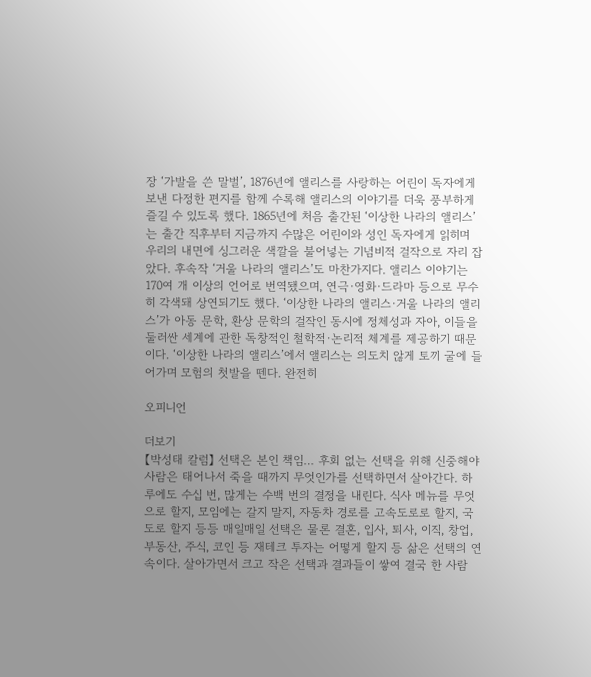장 ‘가발을 쓴 말벌’, 1876년에 앨리스를 사랑하는 어린이 독자에게 보낸 다정한 편지를 함께 수록해 앨리스의 이야기를 더욱 풍부하게 즐길 수 있도록 했다. 1865년에 처음 출간된 ‘이상한 나라의 앨리스’는 출간 직후부터 지금까지 수많은 어린이와 성인 독자에게 읽히며 우리의 내면에 싱그러운 색깔을 불어넣는 기념비적 걸작으로 자리 잡았다. 후속작 ‘거울 나라의 앨리스’도 마찬가지다. 앨리스 이야기는 170여 개 이상의 언어로 번역됐으며, 연극·영화·드라마 등으로 무수히 각색돼 상연되기도 했다. ‘이상한 나라의 앨리스·거울 나라의 앨리스’가 아동 문학, 환상 문학의 걸작인 동시에 정체성과 자아, 이들을 둘러싼 세계에 관한 독창적인 철학적·논리적 체계를 제공하기 때문이다. ‘이상한 나라의 앨리스’에서 앨리스는 의도치 않게 토끼 굴에 들어가며 모험의 첫발을 뗀다. 완전히

오피니언

더보기
【박성태 칼럼】 선택은 본인 책임… 후회 없는 선택을 위해 신중해야
사람은 태어나서 죽을 때까지 무엇인가를 선택하면서 살아간다. 하루에도 수십 번, 많게는 수백 번의 결정을 내린다. 식사 메뉴를 무엇으로 할지, 모임에는 갈지 말지, 자동차 경로를 고속도로로 할지, 국도로 할지 등등 매일매일 선택은 물론 결혼, 입사, 퇴사, 이직, 창업, 부동산, 주식, 코인 등 재테크 투자는 어떻게 할지 등 삶은 선택의 연속이다. 살아가면서 크고 작은 선택과 결과들이 쌓여 결국 한 사람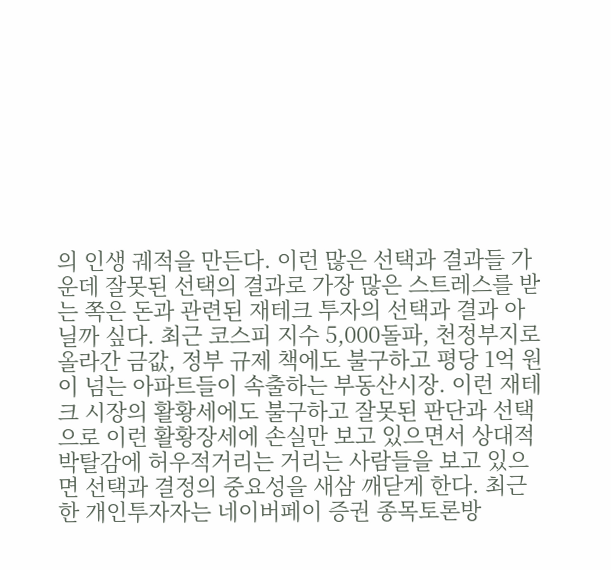의 인생 궤적을 만든다. 이런 많은 선택과 결과들 가운데 잘못된 선택의 결과로 가장 많은 스트레스를 받는 쪽은 돈과 관련된 재테크 투자의 선택과 결과 아닐까 싶다. 최근 코스피 지수 5,000돌파, 천정부지로 올라간 금값, 정부 규제 책에도 불구하고 평당 1억 원이 넘는 아파트들이 속출하는 부동산시장. 이런 재테크 시장의 활황세에도 불구하고 잘못된 판단과 선택으로 이런 활황장세에 손실만 보고 있으면서 상대적 박탈감에 허우적거리는 거리는 사람들을 보고 있으면 선택과 결정의 중요성을 새삼 깨닫게 한다. 최근 한 개인투자자는 네이버페이 증권 종목토론방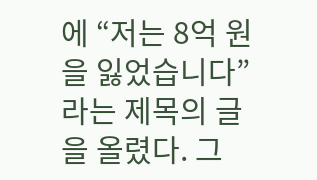에 “저는 8억 원을 잃었습니다”라는 제목의 글을 올렸다. 그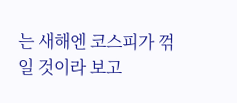는 새해엔 코스피가 꺾일 것이라 보고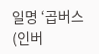일명 ‘곱버스(인버